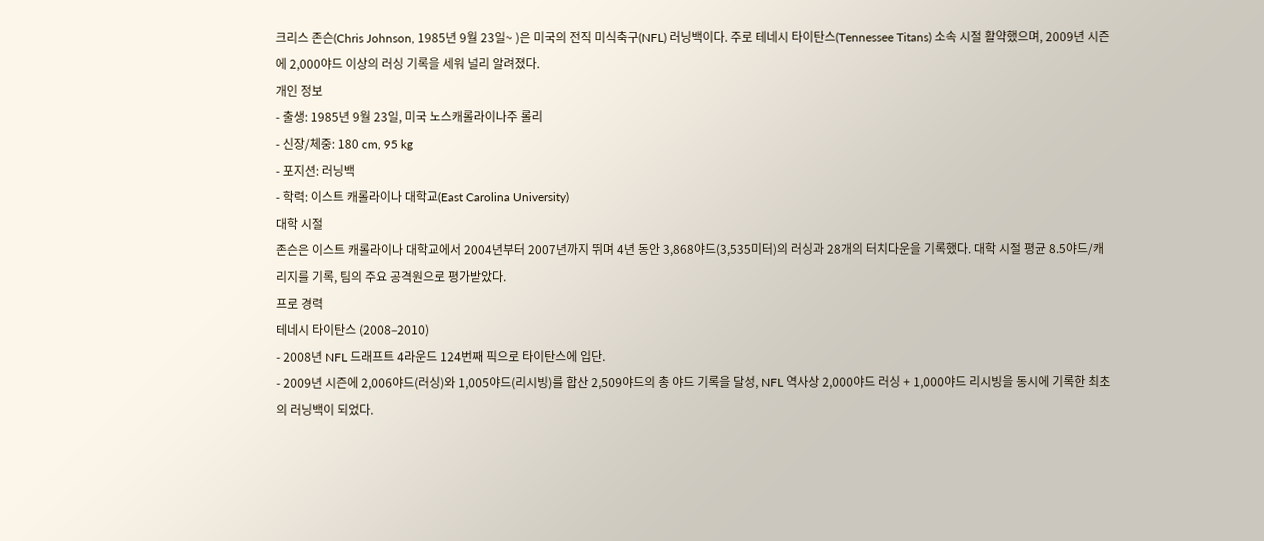크리스 존슨(Chris Johnson, 1985년 9월 23일~ )은 미국의 전직 미식축구(NFL) 러닝백이다. 주로 테네시 타이탄스(Tennessee Titans) 소속 시절 활약했으며, 2009년 시즌에 2,000야드 이상의 러싱 기록을 세워 널리 알려졌다.
개인 정보
- 출생: 1985년 9월 23일, 미국 노스캐롤라이나주 롤리
- 신장/체중: 180 cm, 95 kg
- 포지션: 러닝백
- 학력: 이스트 캐롤라이나 대학교(East Carolina University)
대학 시절
존슨은 이스트 캐롤라이나 대학교에서 2004년부터 2007년까지 뛰며 4년 동안 3,868야드(3,535미터)의 러싱과 28개의 터치다운을 기록했다. 대학 시절 평균 8.5야드/캐리지를 기록, 팀의 주요 공격원으로 평가받았다.
프로 경력
테네시 타이탄스 (2008–2010)
- 2008년 NFL 드래프트 4라운드 124번째 픽으로 타이탄스에 입단.
- 2009년 시즌에 2,006야드(러싱)와 1,005야드(리시빙)를 합산 2,509야드의 총 야드 기록을 달성, NFL 역사상 2,000야드 러싱 + 1,000야드 리시빙을 동시에 기록한 최초의 러닝백이 되었다.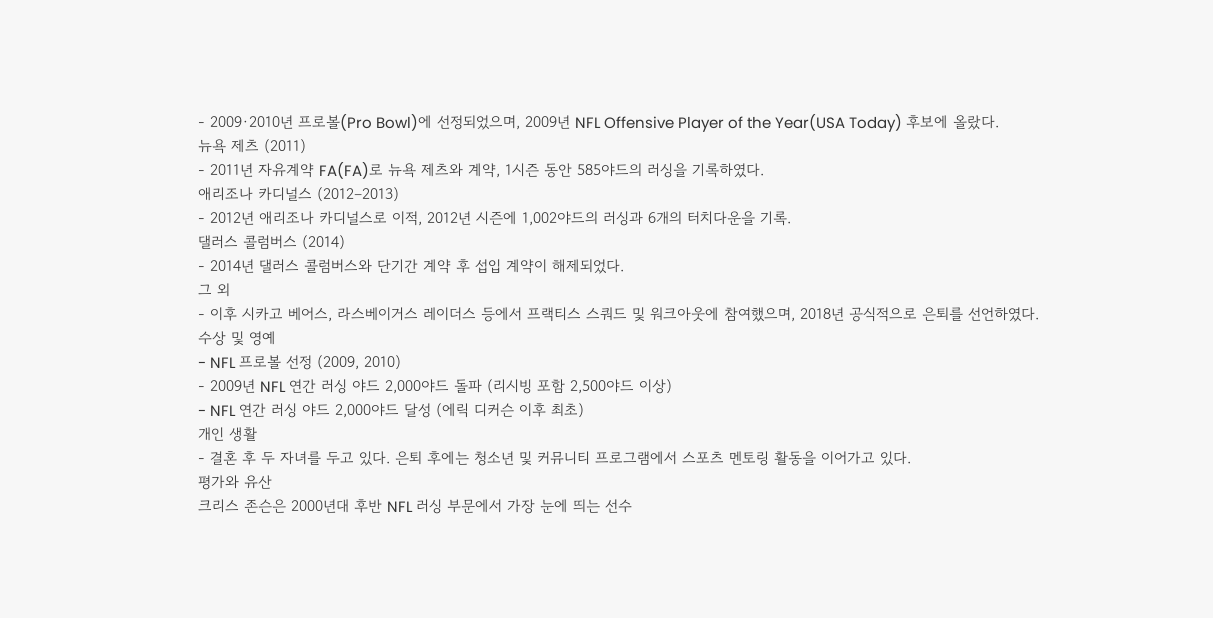- 2009·2010년 프로볼(Pro Bowl)에 선정되었으며, 2009년 NFL Offensive Player of the Year(USA Today) 후보에 올랐다.
뉴욕 제츠 (2011)
- 2011년 자유계약 FA(FA)로 뉴욕 제츠와 계약, 1시즌 동안 585야드의 러싱을 기록하였다.
애리조나 카디널스 (2012–2013)
- 2012년 애리조나 카디널스로 이적, 2012년 시즌에 1,002야드의 러싱과 6개의 터치다운을 기록.
댈러스 콜럼버스 (2014)
- 2014년 댈러스 콜럼버스와 단기간 계약 후 섭입 계약이 해제되었다.
그 외
- 이후 시카고 베어스, 라스베이거스 레이더스 등에서 프랙티스 스쿼드 및 워크아웃에 참여했으며, 2018년 공식적으로 은퇴를 선언하였다.
수상 및 영예
- NFL 프로볼 선정 (2009, 2010)
- 2009년 NFL 연간 러싱 야드 2,000야드 돌파 (리시빙 포함 2,500야드 이상)
- NFL 연간 러싱 야드 2,000야드 달성 (에릭 디커슨 이후 최초)
개인 생활
- 결혼 후 두 자녀를 두고 있다. 은퇴 후에는 청소년 및 커뮤니티 프로그램에서 스포츠 멘토링 활동을 이어가고 있다.
평가와 유산
크리스 존슨은 2000년대 후반 NFL 러싱 부문에서 가장 눈에 띄는 선수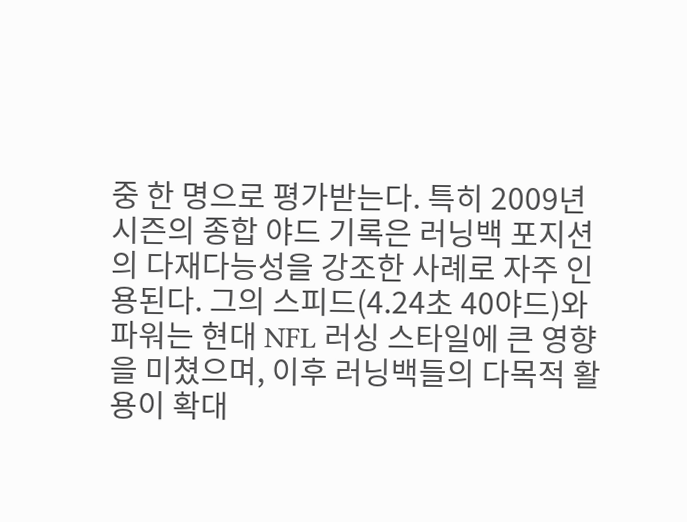중 한 명으로 평가받는다. 특히 2009년 시즌의 종합 야드 기록은 러닝백 포지션의 다재다능성을 강조한 사례로 자주 인용된다. 그의 스피드(4.24초 40야드)와 파워는 현대 NFL 러싱 스타일에 큰 영향을 미쳤으며, 이후 러닝백들의 다목적 활용이 확대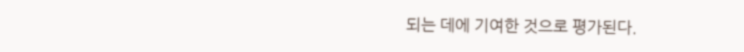되는 데에 기여한 것으로 평가된다.